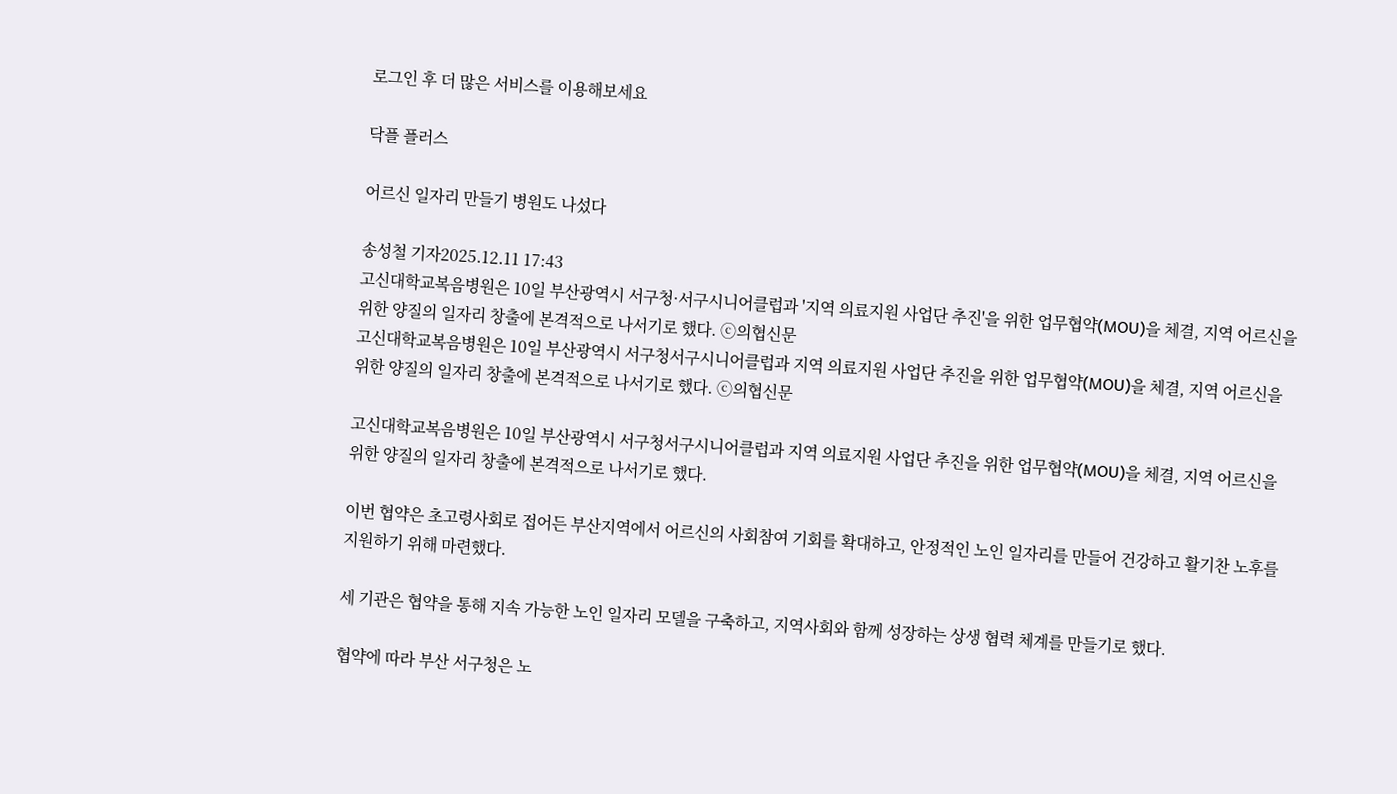로그인 후 더 많은 서비스를 이용해보세요

닥플 플러스

어르신 일자리 만들기 병원도 나섰다

송성철 기자2025.12.11 17:43
고신대학교복음병원은 10일 부산광역시 서구청·서구시니어클럽과 '지역 의료지원 사업단 추진'을 위한 업무협약(MOU)을 체결, 지역 어르신을 위한 양질의 일자리 창출에 본격적으로 나서기로 했다. ⓒ의협신문
고신대학교복음병원은 10일 부산광역시 서구청서구시니어클럽과 지역 의료지원 사업단 추진을 위한 업무협약(MOU)을 체결, 지역 어르신을 위한 양질의 일자리 창출에 본격적으로 나서기로 했다. ⓒ의협신문

고신대학교복음병원은 10일 부산광역시 서구청서구시니어클럽과 지역 의료지원 사업단 추진을 위한 업무협약(MOU)을 체결, 지역 어르신을 위한 양질의 일자리 창출에 본격적으로 나서기로 했다.

이번 협약은 초고령사회로 접어든 부산지역에서 어르신의 사회참여 기회를 확대하고, 안정적인 노인 일자리를 만들어 건강하고 활기찬 노후를 지원하기 위해 마련했다.

세 기관은 협약을 통해 지속 가능한 노인 일자리 모델을 구축하고, 지역사회와 함께 성장하는 상생 협력 체계를 만들기로 했다.

협약에 따라 부산 서구청은 노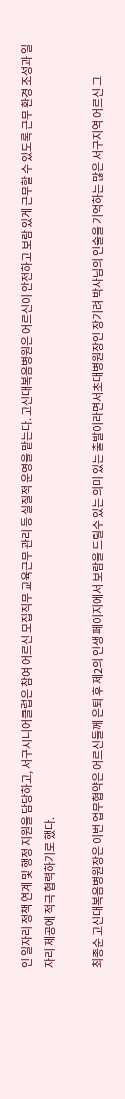인 일자리 정책 연계 및 행정 지원을 담당하고, 서구시니어클럽은 참여 어르신 모집직무 교육근무 관리 등 실질적 운영을 맡는다. 고신대복음병원은 어르신이 안전하고 보람 있게 근무할 수 있도록 근무 환경 조성과 일자리 제공에 적극 협력하기로 했다.

최종순 고신대복음병원장은 이번 업무협약은 어르신들께 은퇴 후 제2의 인생 페이지에서 보람을 드릴수 있는 의미 있는 출발이라면서초대병원장인 장기려 박사님의 인술을 기억하는 많은 서구지역 어르신 그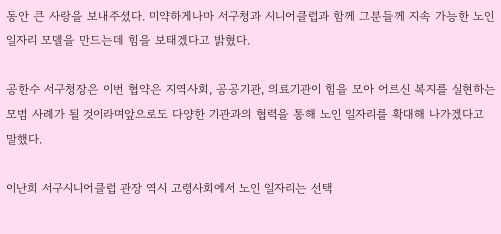동안 큰 사랑을 보내주셨다. 미약하게나마 서구청과 시니어클럽과 함께 그분들께 지속 가능한 노인 일자리 모델을 만드는데 힘을 보태겠다고 밝혔다.

공한수 서구청장은 이번 협약은 지역사회, 공공기관, 의료기관이 힘을 모아 어르신 복지를 실현하는 모범 사례가 될 것이라며앞으로도 다양한 기관과의 협력을 통해 노인 일자리를 확대해 나가겠다고 말했다.

이난희 서구시니어클럽 관장 역시 고령사회에서 노인 일자리는 선택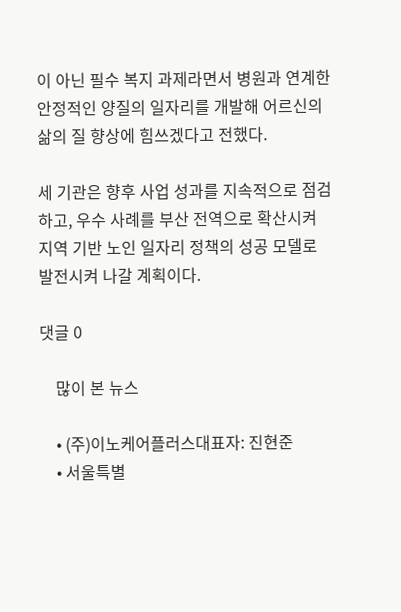이 아닌 필수 복지 과제라면서 병원과 연계한 안정적인 양질의 일자리를 개발해 어르신의 삶의 질 향상에 힘쓰겠다고 전했다.

세 기관은 향후 사업 성과를 지속적으로 점검하고, 우수 사례를 부산 전역으로 확산시켜 지역 기반 노인 일자리 정책의 성공 모델로 발전시켜 나갈 계획이다.

댓글 0

    많이 본 뉴스

    • (주)이노케어플러스대표자: 진현준
    • 서울특별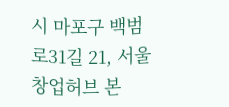시 마포구 백범로31길 21, 서울창업허브 본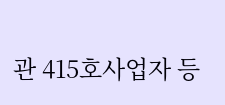관 415호사업자 등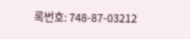록번호: 748-87-03212